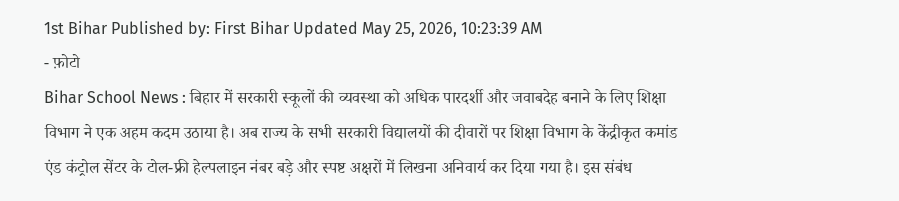1st Bihar Published by: First Bihar Updated May 25, 2026, 10:23:39 AM
- फ़ोटो
Bihar School News : बिहार में सरकारी स्कूलों की व्यवस्था को अधिक पारदर्शी और जवाबदेह बनाने के लिए शिक्षा विभाग ने एक अहम कदम उठाया है। अब राज्य के सभी सरकारी विद्यालयों की दीवारों पर शिक्षा विभाग के केंद्रीकृत कमांड एंड कंट्रोल सेंटर के टोल-फ्री हेल्पलाइन नंबर बड़े और स्पष्ट अक्षरों में लिखना अनिवार्य कर दिया गया है। इस संबंध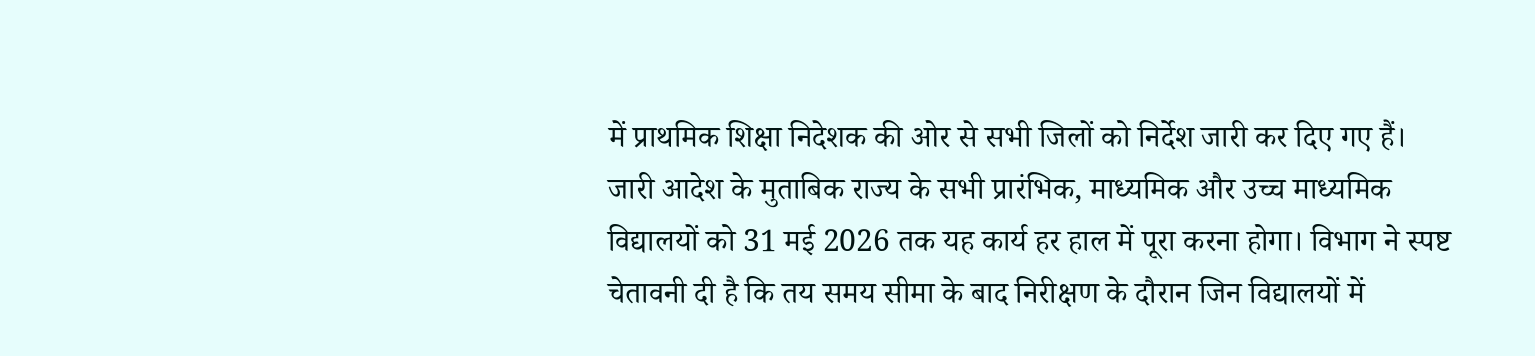में प्राथमिक शिक्षा निदेशक की ओर से सभी जिलों को निर्देश जारी कर दिए गए हैं।
जारी आदेश के मुताबिक राज्य के सभी प्रारंभिक, माध्यमिक और उच्च माध्यमिक विद्यालयों को 31 मई 2026 तक यह कार्य हर हाल में पूरा करना होगा। विभाग ने स्पष्ट चेतावनी दी है कि तय समय सीमा के बाद निरीक्षण के दौरान जिन विद्यालयों में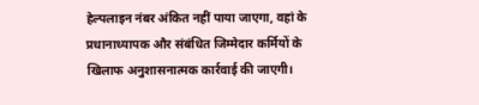हेल्पलाइन नंबर अंकित नहीं पाया जाएगा, वहां के प्रधानाध्यापक और संबंधित जिम्मेदार कर्मियों के खिलाफ अनुशासनात्मक कार्रवाई की जाएगी।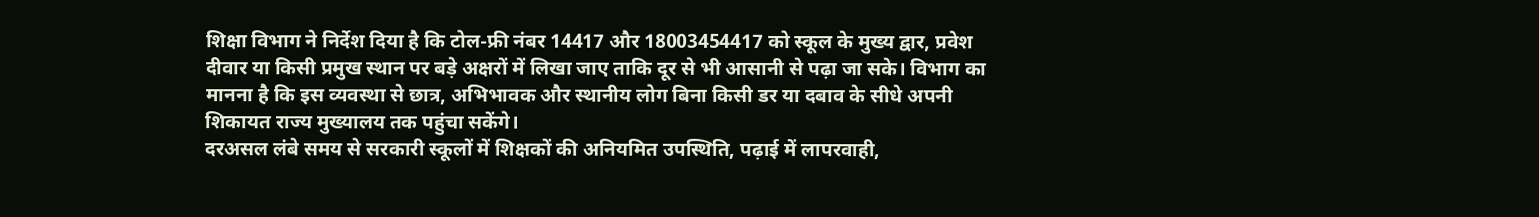शिक्षा विभाग ने निर्देश दिया है कि टोल-फ्री नंबर 14417 और 18003454417 को स्कूल के मुख्य द्वार, प्रवेश दीवार या किसी प्रमुख स्थान पर बड़े अक्षरों में लिखा जाए ताकि दूर से भी आसानी से पढ़ा जा सके। विभाग का मानना है कि इस व्यवस्था से छात्र, अभिभावक और स्थानीय लोग बिना किसी डर या दबाव के सीधे अपनी शिकायत राज्य मुख्यालय तक पहुंचा सकेंगे।
दरअसल लंबे समय से सरकारी स्कूलों में शिक्षकों की अनियमित उपस्थिति, पढ़ाई में लापरवाही,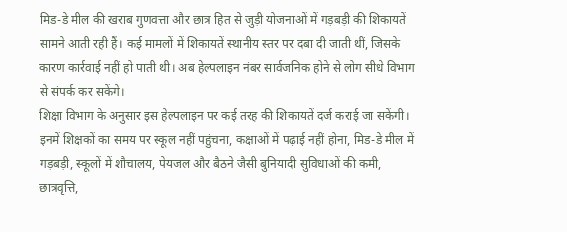मिड-डे मील की खराब गुणवत्ता और छात्र हित से जुड़ी योजनाओं में गड़बड़ी की शिकायतें सामने आती रही हैं। कई मामलों में शिकायतें स्थानीय स्तर पर दबा दी जाती थीं, जिसके कारण कार्रवाई नहीं हो पाती थी। अब हेल्पलाइन नंबर सार्वजनिक होने से लोग सीधे विभाग से संपर्क कर सकेंगे।
शिक्षा विभाग के अनुसार इस हेल्पलाइन पर कई तरह की शिकायतें दर्ज कराई जा सकेंगी। इनमें शिक्षकों का समय पर स्कूल नहीं पहुंचना, कक्षाओं में पढ़ाई नहीं होना, मिड-डे मील में गड़बड़ी, स्कूलों में शौचालय, पेयजल और बैठने जैसी बुनियादी सुविधाओं की कमी, छात्रवृत्ति,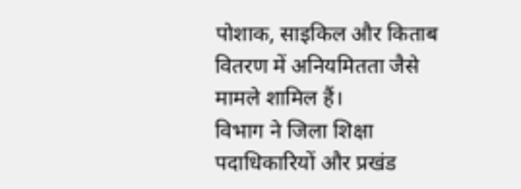पोशाक, साइकिल और किताब वितरण में अनियमितता जैसे मामले शामिल हैं।
विभाग ने जिला शिक्षा पदाधिकारियों और प्रखंड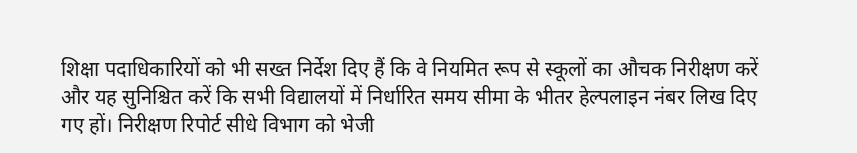शिक्षा पदाधिकारियों को भी सख्त निर्देश दिए हैं कि वे नियमित रूप से स्कूलों का औचक निरीक्षण करें और यह सुनिश्चित करें कि सभी विद्यालयों में निर्धारित समय सीमा के भीतर हेल्पलाइन नंबर लिख दिए गए हों। निरीक्षण रिपोर्ट सीधे विभाग को भेजी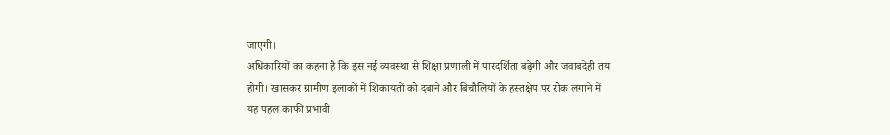जाएगी।
अधिकारियों का कहना है कि इस नई व्यवस्था से शिक्षा प्रणाली में पारदर्शिता बढ़ेगी और जवाबदेही तय होगी। खासकर ग्रामीण इलाकों में शिकायतों को दबाने और बिचौलियों के हस्तक्षेप पर रोक लगाने में यह पहल काफी प्रभावी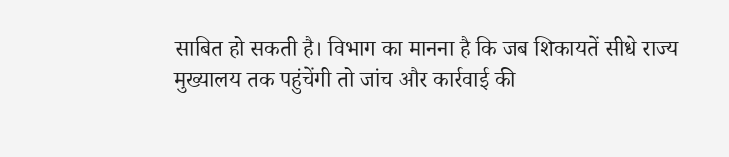साबित हो सकती है। विभाग का मानना है कि जब शिकायतें सीधे राज्य मुख्यालय तक पहुंचेंगी तो जांच और कार्रवाई की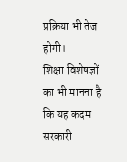प्रक्रिया भी तेज होगी।
शिक्षा विशेषज्ञों का भी मानना है कि यह कदम सरकारी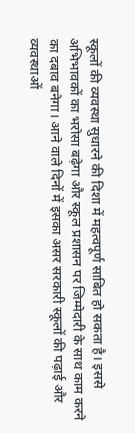स्कूलों की व्यवस्था सुधारने की दिशा में महत्वपूर्ण साबित हो सकता है। इससे अभिभावकों का भरोसा बढ़ेगा और स्कूल प्रशासन पर जिम्मेदारी के साथ काम करने का दबाव बनेगा। आने वाले दिनों में इसका असर सरकारी स्कूलों की पढ़ाई और व्यवस्थाओं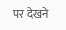पर देखने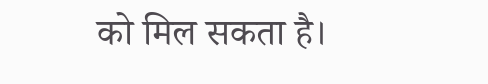को मिल सकता है।